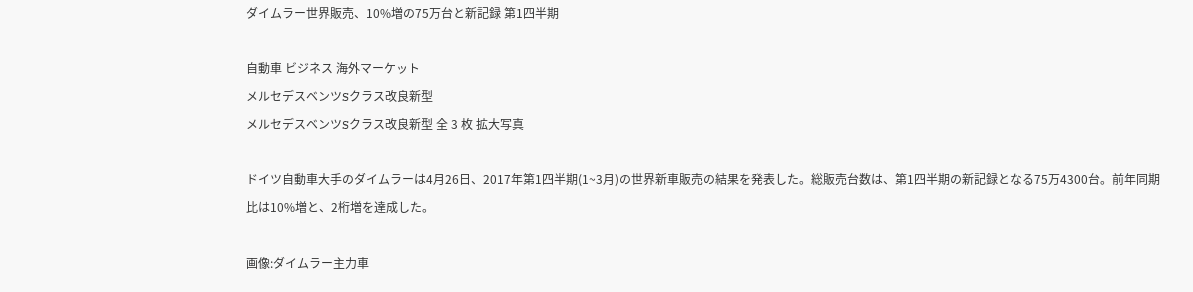ダイムラー世界販売、10%増の75万台と新記録 第1四半期

自動車 ビジネス 海外マーケット
メルセデスベンツSクラス改良新型
メルセデスベンツSクラス改良新型 全 3 枚 拡大写真

ドイツ自動車大手のダイムラーは4月26日、2017年第1四半期(1~3月)の世界新車販売の結果を発表した。総販売台数は、第1四半期の新記録となる75万4300台。前年同期比は10%増と、2桁増を達成した。

画像:ダイムラー主力車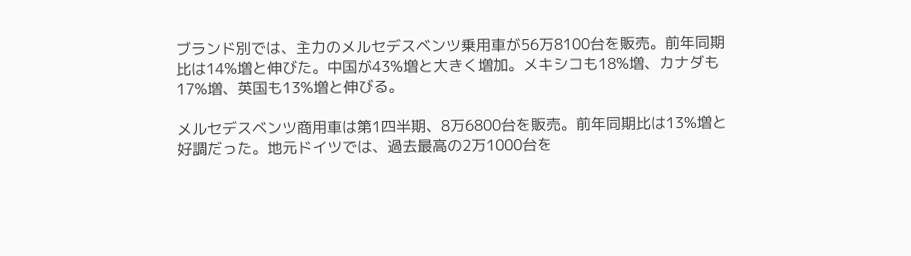ブランド別では、主力のメルセデスベンツ乗用車が56万8100台を販売。前年同期比は14%増と伸びた。中国が43%増と大きく増加。メキシコも18%増、カナダも17%増、英国も13%増と伸びる。

メルセデスベンツ商用車は第1四半期、8万6800台を販売。前年同期比は13%増と好調だった。地元ドイツでは、過去最高の2万1000台を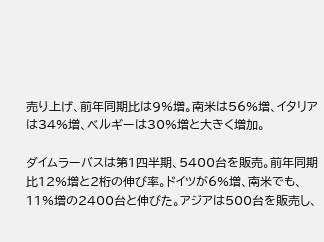売り上げ、前年同期比は9%増。南米は56%増、イタリアは34%増、ベルギーは30%増と大きく増加。

ダイムラーバスは第1四半期、5400台を販売。前年同期比12%増と2桁の伸び率。ドイツが6%増、南米でも、11%増の2400台と伸びた。アジアは500台を販売し、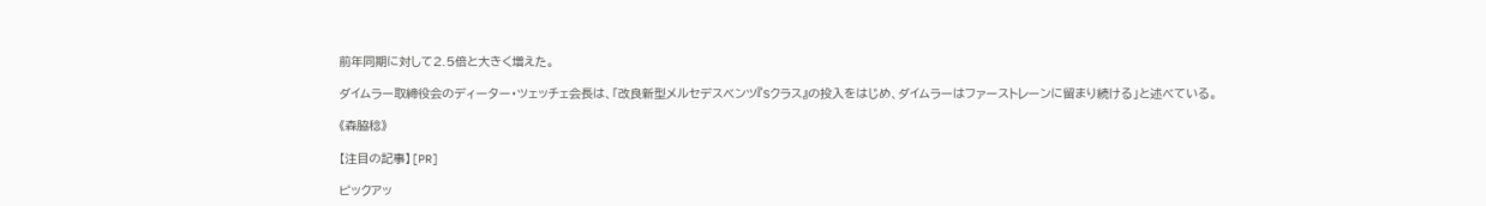前年同期に対して2.5倍と大きく増えた。

ダイムラー取締役会のディーター・ツェッチェ会長は、「改良新型メルセデスベンツ『Sクラス』の投入をはじめ、ダイムラーはファーストレーンに留まり続ける」と述べている。

《森脇稔》

【注目の記事】[PR]

ピックアッ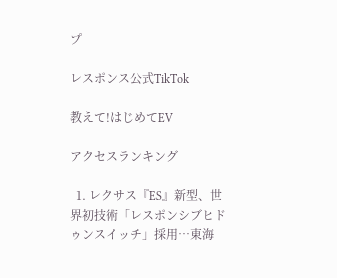プ

レスポンス公式TikTok

教えて!はじめてEV

アクセスランキング

  1. レクサス『ES』新型、世界初技術「レスポンシブヒドゥンスイッチ」採用…東海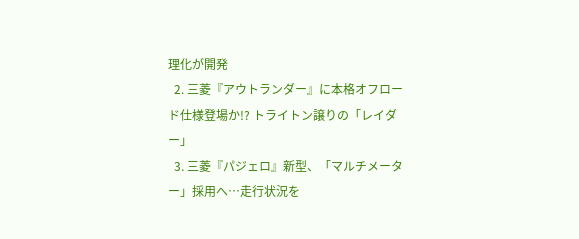理化が開発
  2. 三菱『アウトランダー』に本格オフロード仕様登場か!? トライトン譲りの「レイダー」
  3. 三菱『パジェロ』新型、「マルチメーター」採用へ…走行状況を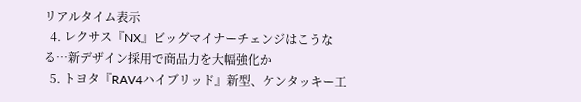リアルタイム表示
  4. レクサス『NX』ビッグマイナーチェンジはこうなる…新デザイン採用で商品力を大幅強化か
  5. トヨタ『RAV4ハイブリッド』新型、ケンタッキー工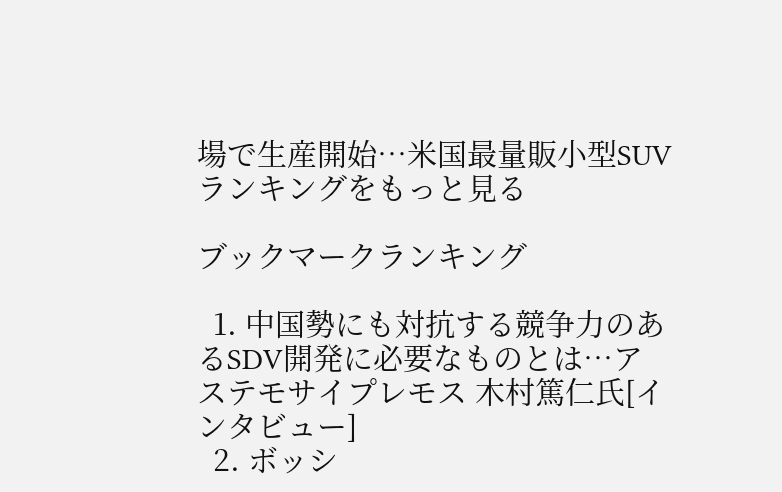場で生産開始…米国最量販小型SUV
ランキングをもっと見る

ブックマークランキング

  1. 中国勢にも対抗する競争力のあるSDV開発に必要なものとは…アステモサイプレモス 木村篤仁氏[インタビュー]
  2. ボッシ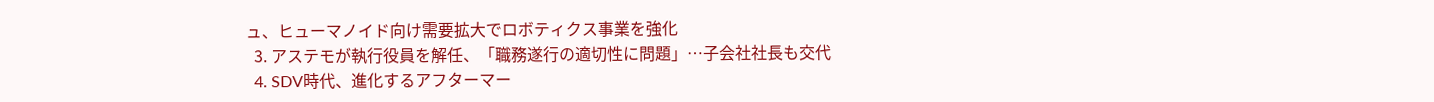ュ、ヒューマノイド向け需要拡大でロボティクス事業を強化
  3. アステモが執行役員を解任、「職務遂行の適切性に問題」…子会社社長も交代
  4. SDV時代、進化するアフターマー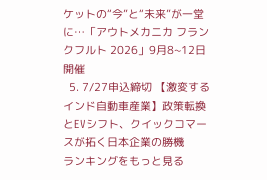ケットの“今”と“未来”が一堂に…「アウトメカニカ フランクフルト 2026」9月8~12日開催
  5. 7/27申込締切 【激変するインド自動車産業】政策転換とEVシフト、クイックコマースが拓く日本企業の勝機
ランキングをもっと見る